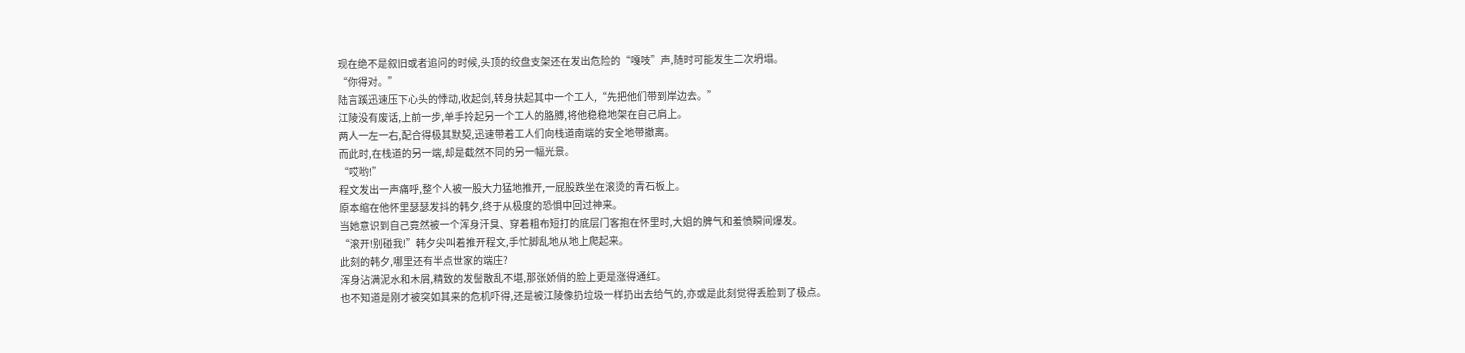现在绝不是叙旧或者追问的时候,头顶的绞盘支架还在发出危险的“嘎吱”声,随时可能发生二次坍塌。
“你得对。”
陆言蹊迅速压下心头的悸动,收起剑,转身扶起其中一个工人,“先把他们带到岸边去。”
江陵没有废话,上前一步,单手拎起另一个工人的胳膊,将他稳稳地架在自己肩上。
两人一左一右,配合得极其默契,迅速带着工人们向栈道南端的安全地带撤离。
而此时,在栈道的另一端,却是截然不同的另一幅光景。
“哎哟!”
程文发出一声痛呼,整个人被一股大力猛地推开,一屁股跌坐在滚烫的青石板上。
原本缩在他怀里瑟瑟发抖的韩夕,终于从极度的恐惧中回过神来。
当她意识到自己竟然被一个浑身汗臭、穿着粗布短打的底层门客抱在怀里时,大姐的脾气和羞愤瞬间爆发。
“滚开!别碰我!”韩夕尖叫着推开程文,手忙脚乱地从地上爬起来。
此刻的韩夕,哪里还有半点世家的端庄?
浑身沾满泥水和木屑,精致的发髻散乱不堪,那张娇俏的脸上更是涨得通红。
也不知道是刚才被突如其来的危机吓得,还是被江陵像扔垃圾一样扔出去给气的,亦或是此刻觉得丢脸到了极点。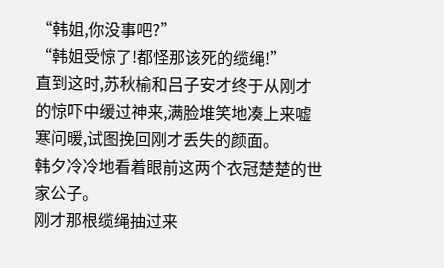“韩姐,你没事吧?”
“韩姐受惊了!都怪那该死的缆绳!”
直到这时,苏秋榆和吕子安才终于从刚才的惊吓中缓过神来,满脸堆笑地凑上来嘘寒问暖,试图挽回刚才丢失的颜面。
韩夕冷冷地看着眼前这两个衣冠楚楚的世家公子。
刚才那根缆绳抽过来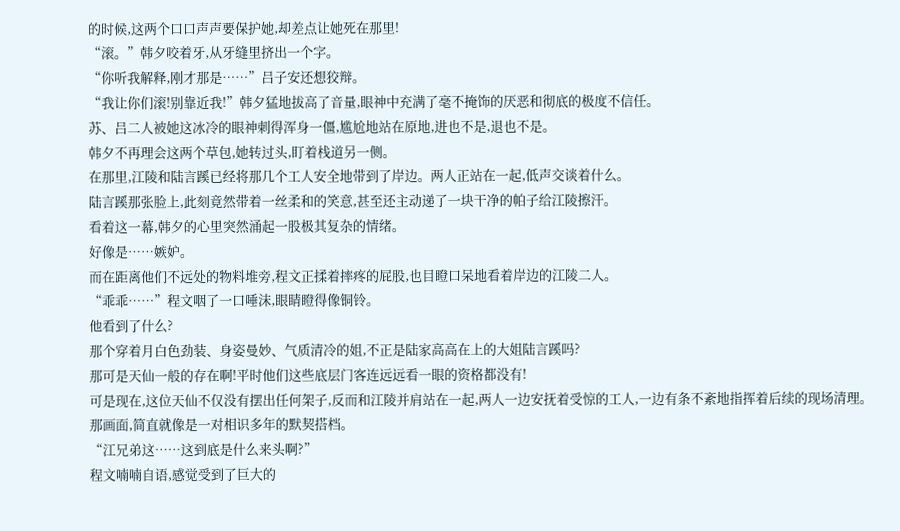的时候,这两个口口声声要保护她,却差点让她死在那里!
“滚。”韩夕咬着牙,从牙缝里挤出一个字。
“你听我解释,刚才那是……”吕子安还想狡辩。
“我让你们滚!别靠近我!”韩夕猛地拔高了音量,眼神中充满了毫不掩饰的厌恶和彻底的极度不信任。
苏、吕二人被她这冰冷的眼神刺得浑身一僵,尴尬地站在原地,进也不是,退也不是。
韩夕不再理会这两个草包,她转过头,盯着栈道另一侧。
在那里,江陵和陆言蹊已经将那几个工人安全地带到了岸边。两人正站在一起,低声交谈着什么。
陆言蹊那张脸上,此刻竟然带着一丝柔和的笑意,甚至还主动递了一块干净的帕子给江陵擦汗。
看着这一幕,韩夕的心里突然涌起一股极其复杂的情绪。
好像是……嫉妒。
而在距离他们不远处的物料堆旁,程文正揉着摔疼的屁股,也目瞪口呆地看着岸边的江陵二人。
“乖乖……”程文咽了一口唾沫,眼睛瞪得像铜铃。
他看到了什么?
那个穿着月白色劲装、身姿曼妙、气质清冷的姐,不正是陆家高高在上的大姐陆言蹊吗?
那可是天仙一般的存在啊!平时他们这些底层门客连远远看一眼的资格都没有!
可是现在,这位天仙不仅没有摆出任何架子,反而和江陵并肩站在一起,两人一边安抚着受惊的工人,一边有条不紊地指挥着后续的现场清理。
那画面,简直就像是一对相识多年的默契搭档。
“江兄弟这……这到底是什么来头啊?”
程文喃喃自语,感觉受到了巨大的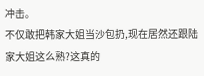冲击。
不仅敢把韩家大姐当沙包扔,现在居然还跟陆家大姐这么熟?这真的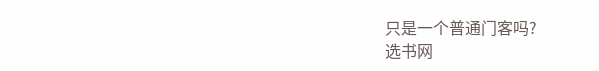只是一个普通门客吗?
选书网